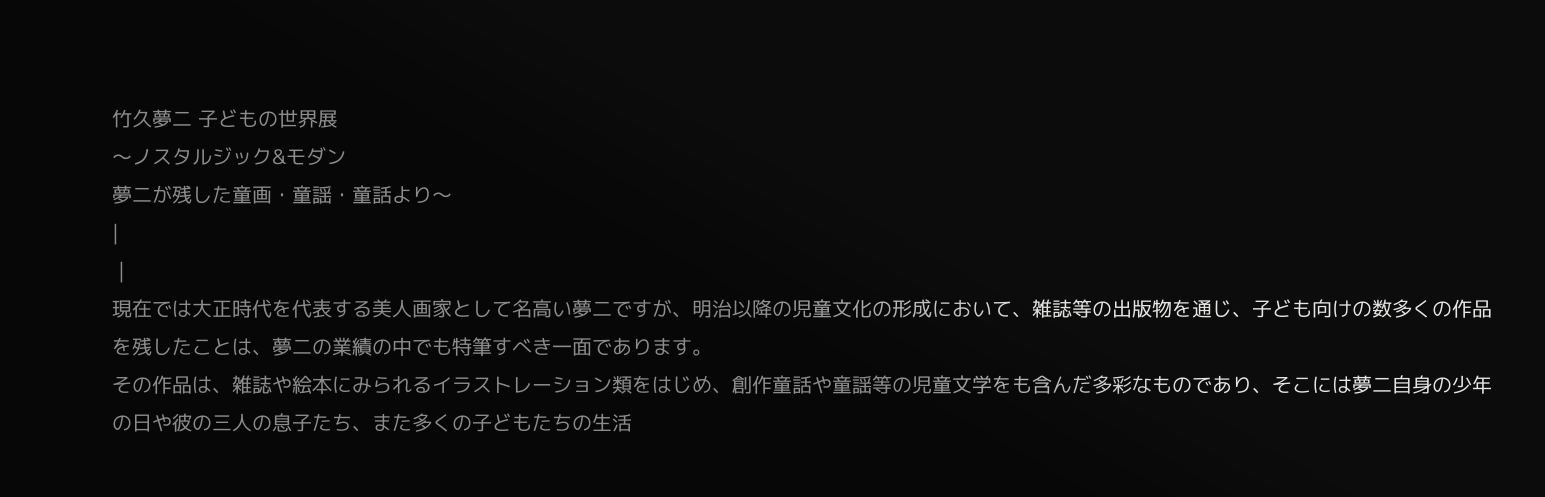竹久夢二 子どもの世界展
〜ノスタルジック&モダン
夢二が残した童画・童謡・童話より〜
|
 |
現在では大正時代を代表する美人画家として名高い夢二ですが、明治以降の児童文化の形成において、雑誌等の出版物を通じ、子ども向けの数多くの作品を残したことは、夢二の業績の中でも特筆すべき一面であります。
その作品は、雑誌や絵本にみられるイラストレーション類をはじめ、創作童話や童謡等の児童文学をも含んだ多彩なものであり、そこには夢二自身の少年の日や彼の三人の息子たち、また多くの子どもたちの生活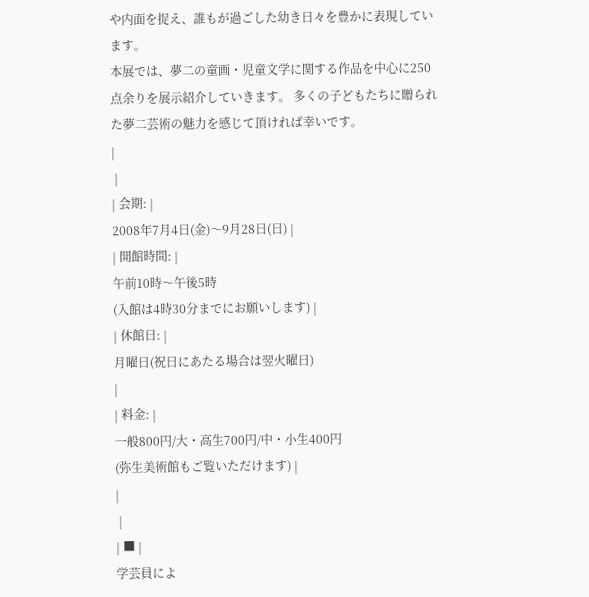や内面を捉え、誰もが過ごした幼き日々を豊かに表現しています。
本展では、夢二の童画・児童文学に関する作品を中心に250点余りを展示紹介していきます。 多くの子どもたちに贈られた夢二芸術の魅力を感じて頂ければ幸いです。
|
 |
| 会期: |
2008年7月4日(金)〜9月28日(日) |
| 開館時間: |
午前10時〜午後5時
(入館は4時30分までにお願いします) |
| 休館日: |
月曜日(祝日にあたる場合は翌火曜日)
|
| 料金: |
一般800円/大・高生700円/中・小生400円
(弥生美術館もご覧いただけます) |
|
 |
| ■ |
学芸員によ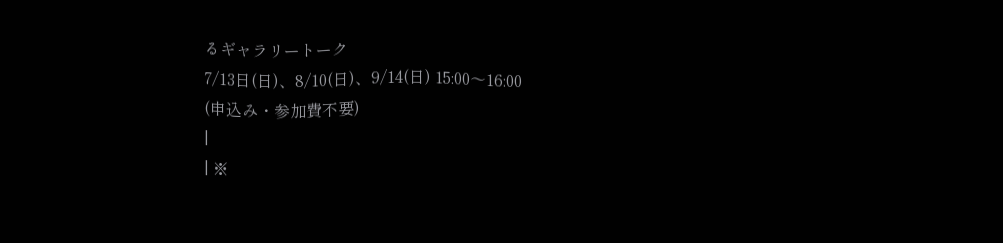るギャラリートーク
7/13日(日)、8/10(日)、9/14(日) 15:00〜16:00
(申込み・参加費不要)
|
| ※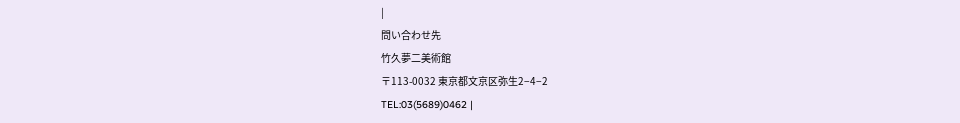|
問い合わせ先
竹久夢二美術館
〒113-0032 東京都文京区弥生2−4−2
TEL:03(5689)0462 |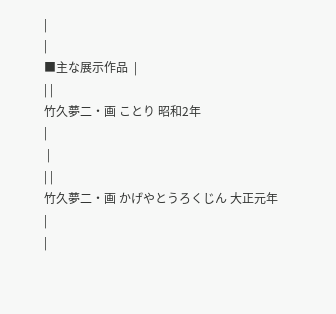|
|
■主な展示作品  |
| |
竹久夢二・画 ことり 昭和2年
|
 |
| |
竹久夢二・画 かげやとうろくじん 大正元年
|
|